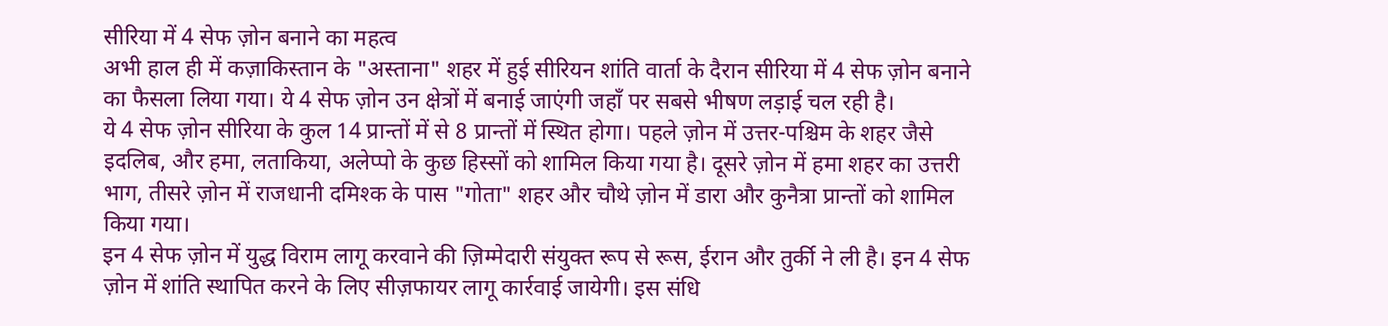सीरिया में 4 सेफ ज़ोन बनाने का महत्व
अभी हाल ही में कज़ाकिस्तान के "अस्ताना" शहर में हुई सीरियन शांति वार्ता के दैरान सीरिया में 4 सेफ ज़ोन बनाने का फैसला लिया गया। ये 4 सेफ ज़ोन उन क्षेत्रों में बनाई जाएंगी जहाँ पर सबसे भीषण लड़ाई चल रही है।
ये 4 सेफ ज़ोन सीरिया के कुल 14 प्रान्तों में से 8 प्रान्तों में स्थित होगा। पहले ज़ोन में उत्तर-पश्चिम के शहर जैसे इदलिब, और हमा, लताकिया, अलेप्पो के कुछ हिस्सों को शामिल किया गया है। दूसरे ज़ोन में हमा शहर का उत्तरी भाग, तीसरे ज़ोन में राजधानी दमिश्क के पास "गोता" शहर और चौथे ज़ोन में डारा और कुनैत्रा प्रान्तों को शामिल किया गया।
इन 4 सेफ ज़ोन में युद्ध विराम लागू करवाने की ज़िम्मेदारी संयुक्त रूप से रूस, ईरान और तुर्की ने ली है। इन 4 सेफ ज़ोन में शांति स्थापित करने के लिए सीज़फायर लागू कार्रवाई जायेगी। इस संधि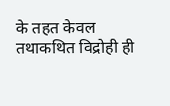के तहत केवल तथाकथित विद्रोही ही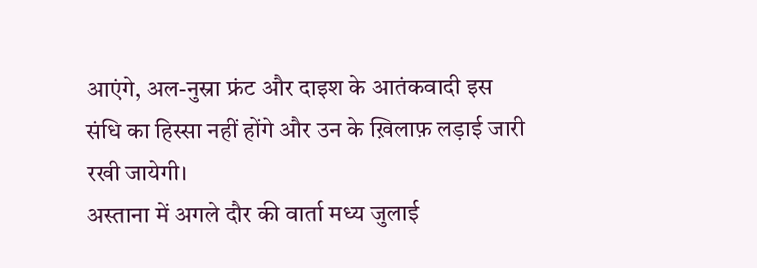आएंगे, अल-नुस्रा फ्रंट और दाइश के आतंकवादी इस संधि का हिस्सा नहीं होंगे और उन के ख़िलाफ़ लड़ाई जारी रखी जायेगी।
अस्ताना में अगले दौर की वार्ता मध्य जुलाई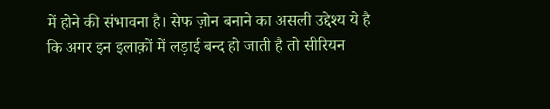में होने की संभावना है। सेफ ज़ोन बनाने का असली उद्देश्य ये है कि अगर इन इलाक़ों में लड़ाई बन्द हो जाती है तो सीरियन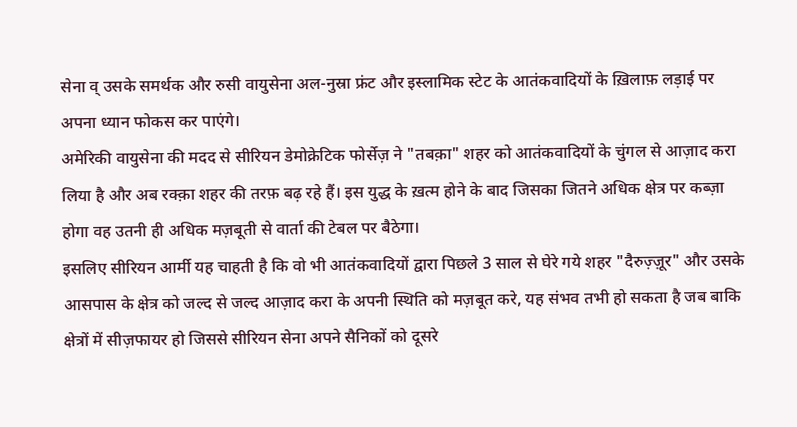सेना व् उसके समर्थक और रुसी वायुसेना अल-नुस्रा फ्रंट और इस्लामिक स्टेट के आतंकवादियों के ख़िलाफ़ लड़ाई पर अपना ध्यान फोकस कर पाएंगे।
अमेरिकी वायुसेना की मदद से सीरियन डेमोक्रेटिक फोर्सेज़ ने "तबक़ा" शहर को आतंकवादियों के चुंगल से आज़ाद करा लिया है और अब रक्क़ा शहर की तरफ़ बढ़ रहे हैं। इस युद्ध के ख़त्म होने के बाद जिसका जितने अधिक क्षेत्र पर कब्ज़ा होगा वह उतनी ही अधिक मज़बूती से वार्ता की टेबल पर बैठेगा।
इसलिए सीरियन आर्मी यह चाहती है कि वो भी आतंकवादियों द्वारा पिछले 3 साल से घेरे गये शहर "दैरुज़्ज़ूर" और उसके आसपास के क्षेत्र को जल्द से जल्द आज़ाद करा के अपनी स्थिति को मज़बूत करे, यह संभव तभी हो सकता है जब बाकि क्षेत्रों में सीज़फायर हो जिससे सीरियन सेना अपने सैनिकों को दूसरे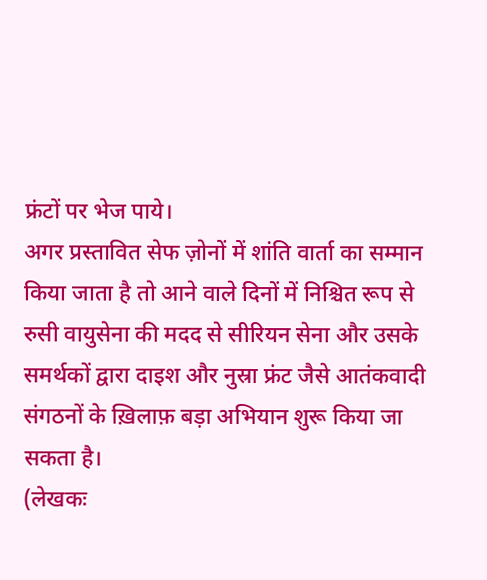फ्रंटों पर भेज पाये।
अगर प्रस्तावित सेफ ज़ोनों में शांति वार्ता का सम्मान किया जाता है तो आने वाले दिनों में निश्चित रूप से रुसी वायुसेना की मदद से सीरियन सेना और उसके समर्थकों द्वारा दाइश और नुस्रा फ्रंट जैसे आतंकवादी संगठनों के ख़िलाफ़ बड़ा अभियान शुरू किया जा सकता है।
(लेखकः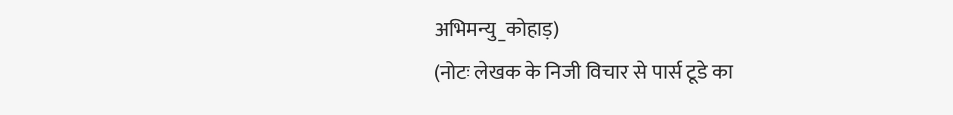अभिमन्यु_कोहाड़)
(नोटः लेखक के निजी विचार से पार्स टूडे का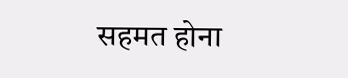सहमत होना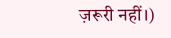ज़रूरी नहीं।)